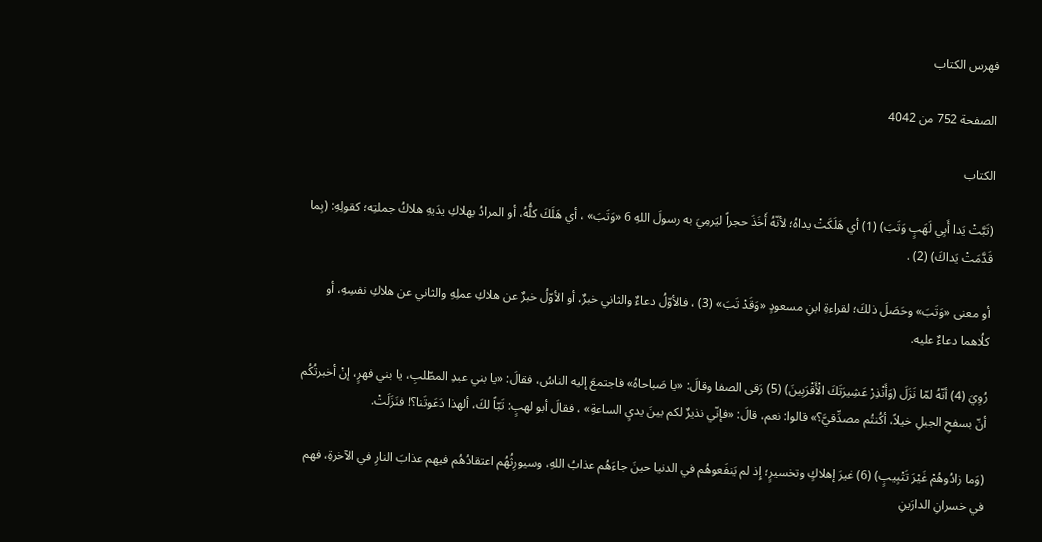فهرس الكتاب

الصفحة 752 من 4042

الكتاب

(تَبَّتْ يَدا أَبِي لَهَبٍ وَتَبَ) (1) أي هَلَكَتْ يداهُ؛ لأنّهُ أَخَذَ حجراً ليَرمِيَ به رسولَ اللهِ 6 «وَتَبَ» ، أي هَلَكَ كلُّهُ، أو المرادُ بهلاكِ يدَيهِ هلاكُ جملتِه؛ كقولِهِ: (بِما قَدَّمَتْ يَداكَ) (2) .

أو معنى «وَتَبَ» وحَصَلَ ذلكَ؛ لقراءةِ ابنِ مسعودٍ «وَقَدْ تَبَ» (3) ، فالأوّلُ دعاءٌ والثاني خبرٌ، أو الأوّلُ خبرٌ عن هلاكِ عملِهِ والثاني عن هلاكِ نفسِهِ، أو كلُاهما دعاءٌ عليه.

رُوِيَ (4) أنّهُ لمّا نَزَلَ (وَأَنْذِرْ عَشِيرَتَكَ الْأَقْرَبِينَ) (5) رَقى الصفا وقالَ: «يا صَباحاهُ» فاجتمعَ إليه الناسُ، فقالَ: «يا بني عبدِ المطّلبِ، يا بني فهرٍ، إنْ أخبرتُكُم أنّ بسفحِ الجبلِ خيلاً، أكُنتُم مصدِّقيَّ؟» قالوا: نعم، قالَ: «فإنّي نذيرٌ لكم بينَ يديِ الساعةِ» ، فقالَ أبو لهبٍ: تَبّاً لكَ، ألهذا دَعَوتَنا؟! فنَزَلَتْ.

(وَما زادُوهُمْ غَيْرَ تَتْبِيبٍ) (6) غيرَ إهلاكٍ وتخسيرٍ؛ إِذ لم يَنفَعوهُم في الدنيا حينَ جاءَهُم عذابُ اللهِ، وسيورِثُهُم اعتقادُهُم فيهم عذابَ النارِ في الآخرةِ، فهم في خسرانِ الدارَينِ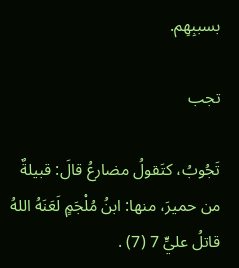بسببِهِم.

تجب

تَجُوبُ، كتَقولُ مضارعُ قالَ: قبيلةٌ من حميرَ، منها: ابنُ مُلْجَمٍ لَعَنَهُ اللهُ قاتلُ عليٍّ 7 (7) .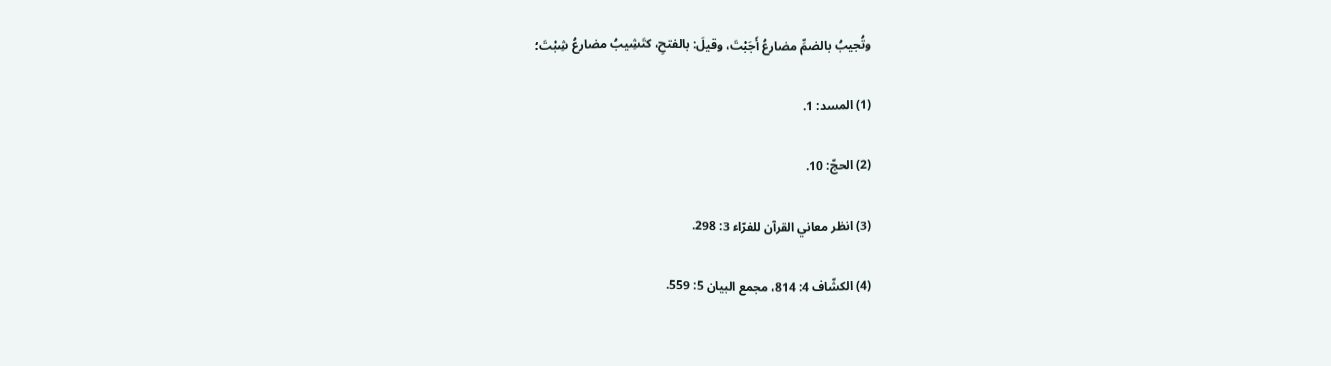وتُجيبُ بالضمِّ مضارعُ أَجَبْتَ، وقيلَ: بالفتحِ، كتَشِيبُ مضارعُ شِبْتَ؛

(1) المسد: 1.

(2) الحجّ: 10.

(3) انظر معاني القرآن للفرّاء 3: 298.

(4) الكشّاف 4: 814، مجمع البيان 5: 559.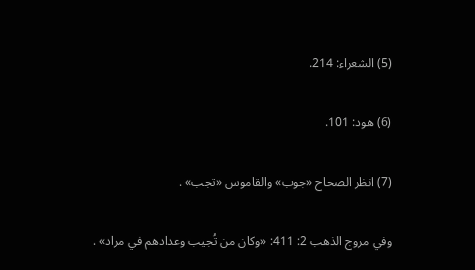(5) الشعراء: 214.

(6) هود: 101.

(7) انظر الصحاح «جوب» والقاموس «تجب» .

وفي مروج الذهب 2: 411: «وكان من تُجيب وعدادهم في مراد» .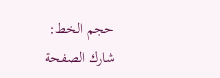حجم الخط:
شارك الصفحة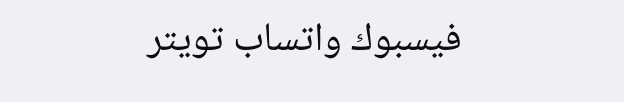فيسبوك واتساب تويتر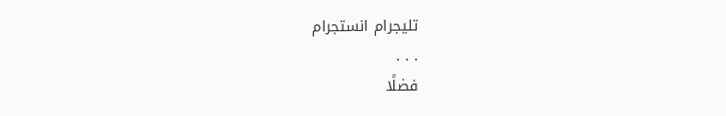تليجرام انستجرام
. . .
فضلًا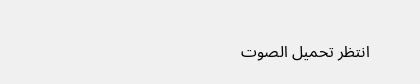انتظر تحميل الصوت